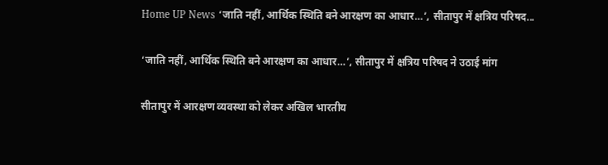Home UP News ‘जाति नहीं, आर्थिक स्थिति बने आरक्षण का आधार…’, सीतापुर में क्षत्रिय परिषद...

‘जाति नहीं, आर्थिक स्थिति बने आरक्षण का आधार…’, सीतापुर में क्षत्रिय परिषद ने उठाई मांग

सीतापुर में आरक्षण व्यवस्था को लेकर अखिल भारतीय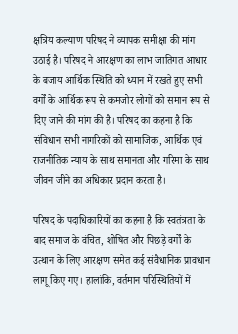क्षत्रिय कल्याण परिषद ने व्यापक समीक्षा की मांग उठाई है। परिषद ने आरक्षण का लाभ जातिगत आधार के बजाय आर्थिक स्थिति को ध्यान में रखते हुए सभी वर्गों के आर्थिक रूप से कमजोर लोगों को समान रूप से दिए जाने की मांग की है। परिषद का कहना है कि संविधान सभी नागरिकों को सामाजिक, आर्थिक एवं राजनीतिक न्याय के साथ समानता और गरिमा के साथ जीवन जीने का अधिकार प्रदान करता है।

परिषद के पदाधिकारियों का कहना है कि स्वतंत्रता के बाद समाज के वंचित, शोषित और पिछड़े वर्गों के उत्थान के लिए आरक्षण समेत कई संवैधानिक प्रावधान लागू किए गए। हालांकि, वर्तमान परिस्थितियों में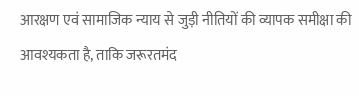आरक्षण एवं सामाजिक न्याय से जुड़ी नीतियों की व्यापक समीक्षा की आवश्यकता है, ताकि जरूरतमंद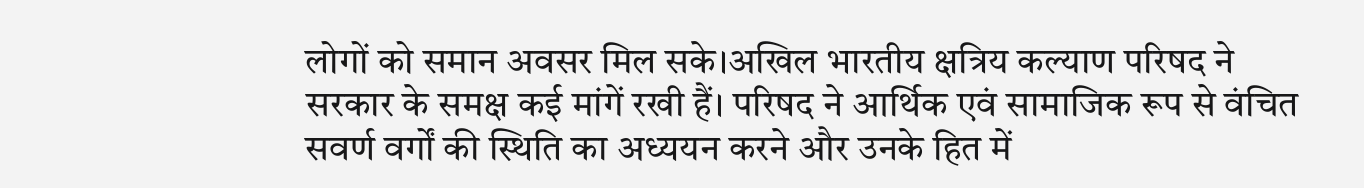लोगों को समान अवसर मिल सके।अखिल भारतीय क्षत्रिय कल्याण परिषद ने सरकार के समक्ष कई मांगें रखी हैं। परिषद ने आर्थिक एवं सामाजिक रूप से वंचित सवर्ण वर्गों की स्थिति का अध्ययन करने और उनके हित में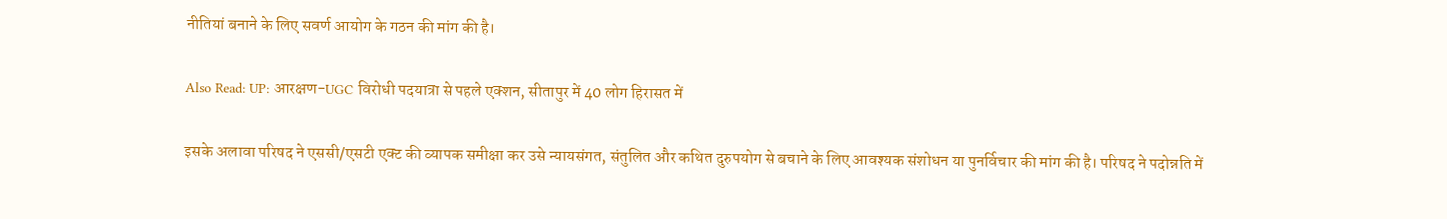नीतियां बनाने के लिए सवर्ण आयोग के गठन की मांग की है।

Also Read: UP: आरक्षण-UGC विरोधी पदयात्रा से पहले एक्शन, सीतापुर में 40 लोग हिरासत में

इसके अलावा परिषद ने एससी/एसटी एक्ट की व्यापक समीक्षा कर उसे न्यायसंगत, संतुलित और कथित दुरुपयोग से बचाने के लिए आवश्यक संशोधन या पुनर्विचार की मांग की है। परिषद ने पदोन्नति में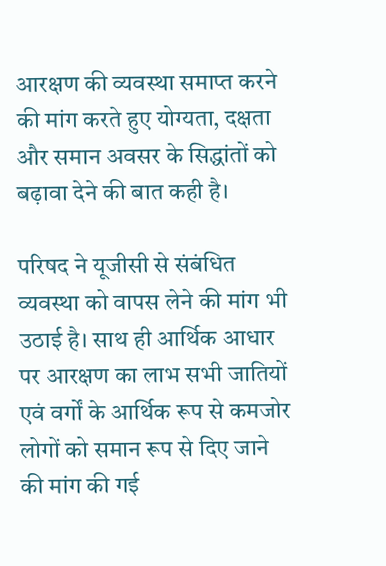आरक्षण की व्यवस्था समाप्त करने की मांग करते हुए योग्यता, दक्षता और समान अवसर के सिद्धांतों को बढ़ावा देने की बात कही है।

परिषद ने यूजीसी से संबंधित व्यवस्था को वापस लेने की मांग भी उठाई है। साथ ही आर्थिक आधार पर आरक्षण का लाभ सभी जातियों एवं वर्गों के आर्थिक रूप से कमजोर लोगों को समान रूप से दिए जाने की मांग की गई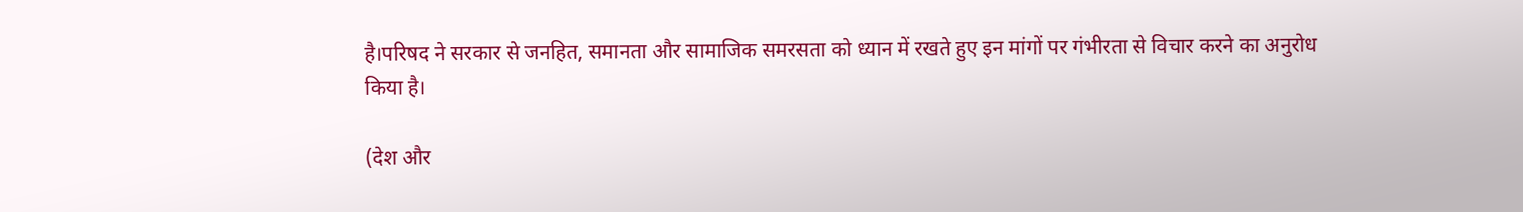है।परिषद ने सरकार से जनहित, समानता और सामाजिक समरसता को ध्यान में रखते हुए इन मांगों पर गंभीरता से विचार करने का अनुरोध किया है।

(देश और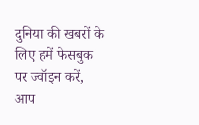दुनिया की खबरों के लिए हमें फेसबुक पर ज्वॉइन करें, आप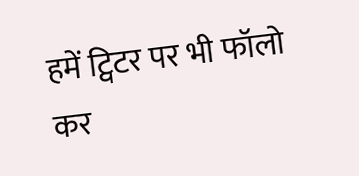हमें ट्विटर पर भी फॉलो कर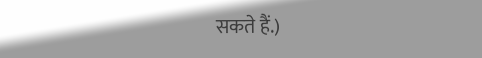सकते हैं.)